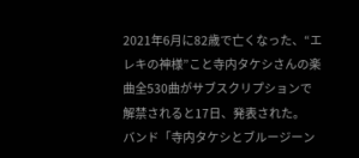2021年6月に82歳で亡くなった、“エレキの神様”こと寺内タケシさんの楽曲全530曲がサブスクリプションで解禁されると17日、発表された。
バンド「寺内タケシとブルージーン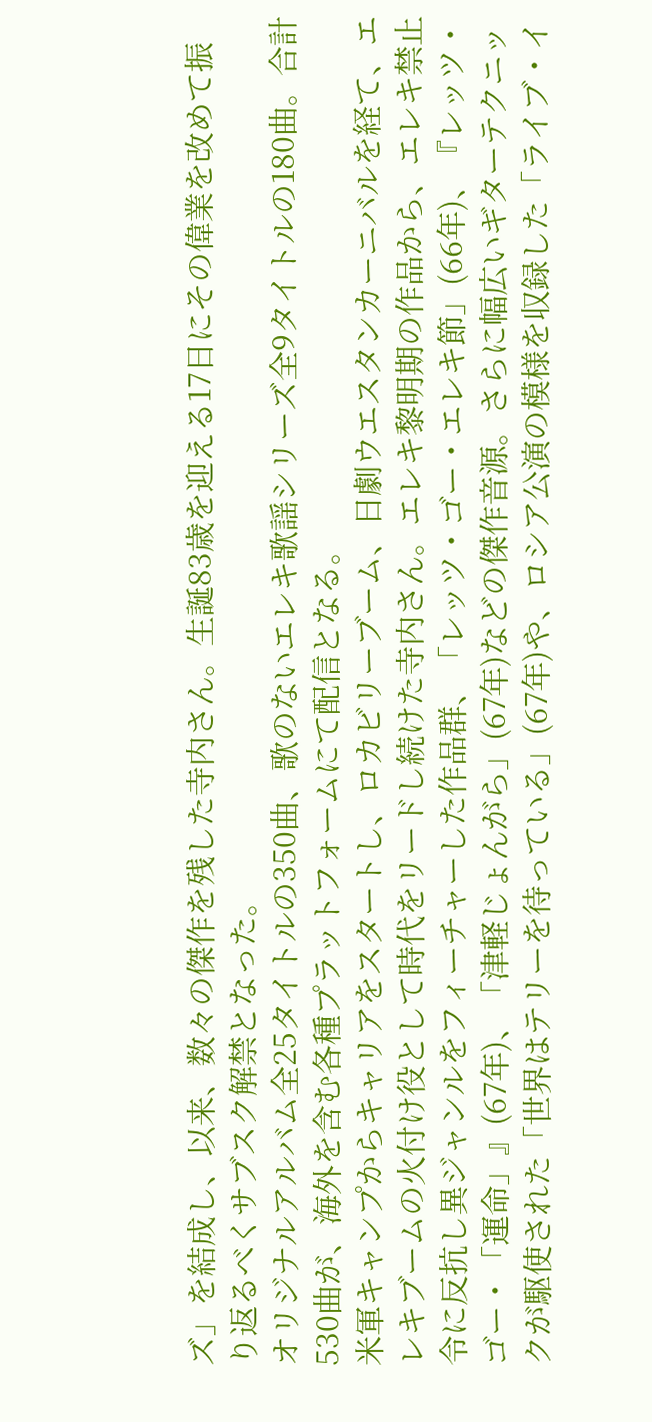ズ」を結成し、以来、数々の傑作を残した寺内さん。生誕83歳を迎える17日にその偉業を改めて振り返るべくサブスク解禁となった。
オリジナルアルバム全25タイトルの350曲、歌のないエレキ歌謡シリーズ全9タイトルの180曲。合計530曲が、海外を含む各種プラットフォームにて配信となる。
米軍キャンプからキャリアをスタートし、ロカビリーブーム、日劇ウエスタンカーニバルを経て、エレキブームの火付け役として時代をリードし続けた寺内さん。エレキ黎明期の作品から、エレキ禁止令に反抗し異ジャンルをフィーチャーした作品群、「レッツ・ゴー・エレキ節」(66年)、『レッツ・ゴー・「運命」』(67年)、「津軽じょんがら」(67年)などの傑作音源。さらに幅広いギターテクニックが駆使された「世界はテリーを待っている」(67年)や、ロシア公演の模様を収録した「ライブ・イ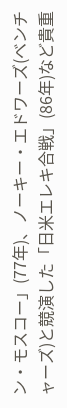ン・モスコー」(77年)、ノーキー・エドワーズ(ベンチャーズ)と競演した「日米エレキ合戦」(86年)など貴重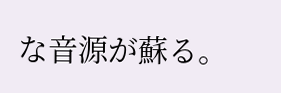な音源が蘇る。